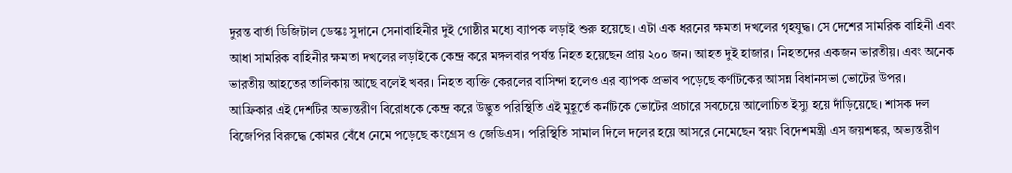দুরন্ত বার্তা ডিজিটাল ডেস্কঃ সুদানে সেনাবাহিনীর দুই গোষ্ঠীর মধ্যে ব্যাপক লড়াই শুরু হয়েছে। এটা এক ধরনের ক্ষমতা দখলের গৃহযুদ্ধ। সে দেশের সামরিক বাহিনী এবং আধা সামরিক বাহিনীর ক্ষমতা দখলের লড়াইকে কেন্দ্র করে মঙ্গলবার পর্যন্ত নিহত হয়েছেন প্রায় ২০০ জন। আহত দুই হাজার। নিহতদের একজন ভারতীয়। এবং অনেক ভারতীয় আহতের তালিকায় আছে বলেই খবর। নিহত ব্যক্তি কেরলের বাসিন্দা হলেও এর ব্যাপক প্রভাব পড়েছে কর্ণাটকের আসন্ন বিধানসভা ভোটের উপর।
আফ্রিকার এই দেশটির অভ্যন্তরীণ বিরোধকে কেন্দ্র করে উদ্ভুত পরিস্থিতি এই মুহূর্তে কর্নাটকে ভোটের প্রচারে সবচেয়ে আলোচিত ইস্যু হয়ে দাঁড়িয়েছে। শাসক দল বিজেপির বিরুদ্ধে কোমর বেঁধে নেমে পড়েছে কংগ্রেস ও জেডিএস। পরিস্থিতি সামাল দিলে দলের হয়ে আসরে নেমেছেন স্বয়ং বিদেশমন্ত্রী এস জয়শঙ্কর, অভ্যন্তরীণ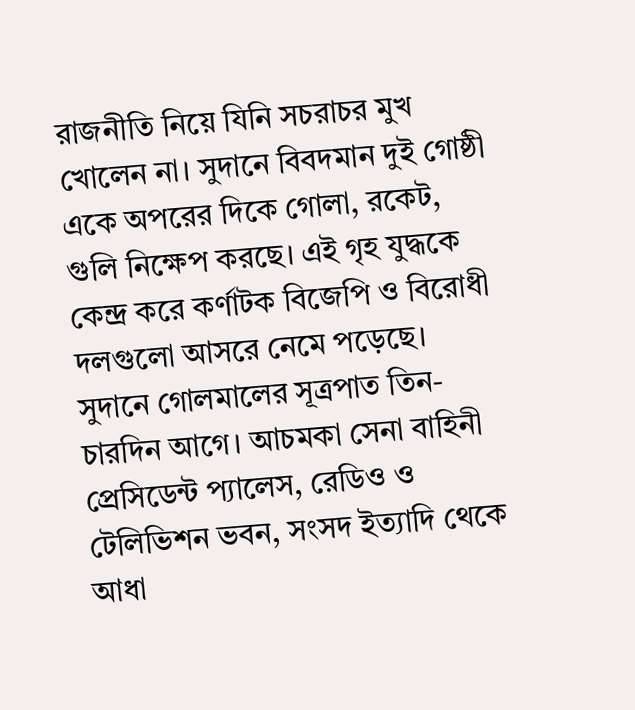রাজনীতি নিয়ে যিনি সচরাচর মুখ খোলেন না। সুদানে বিবদমান দুই গোষ্ঠী একে অপরের দিকে গোলা, রকেট, গুলি নিক্ষেপ করছে। এই গৃহ যুদ্ধকে কেন্দ্র করে কর্ণাটক বিজেপি ও বিরোধী দলগুলো আসরে নেমে পড়েছে। সুদানে গোলমালের সূত্রপাত তিন-চারদিন আগে। আচমকা সেনা বাহিনী প্রেসিডেন্ট প্যালেস, রেডিও ও টেলিভিশন ভবন, সংসদ ইত্যাদি থেকে আধা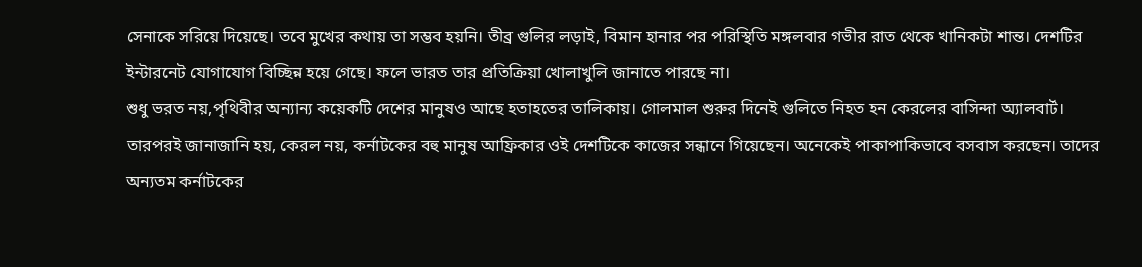সেনাকে সরিয়ে দিয়েছে। তবে মুখের কথায় তা সম্ভব হয়নি। তীব্র গুলির লড়াই, বিমান হানার পর পরিস্থিতি মঙ্গলবার গভীর রাত থেকে খানিকটা শান্ত। দেশটির ইন্টারনেট যোগাযোগ বিচ্ছিন্ন হয়ে গেছে। ফলে ভারত তার প্রতিক্রিয়া খোলাখুলি জানাতে পারছে না।
শুধু ভরত নয়,পৃথিবীর অন্যান্য কয়েকটি দেশের মানুষও আছে হতাহতের তালিকায়। গোলমাল শুরুর দিনেই গুলিতে নিহত হন কেরলের বাসিন্দা অ্যালবার্ট। তারপরই জানাজানি হয়, কেরল নয়, কর্নাটকের বহু মানুষ আফ্রিকার ওই দেশটিকে কাজের সন্ধানে গিয়েছেন। অনেকেই পাকাপাকিভাবে বসবাস করছেন। তাদের অন্যতম কর্নাটকের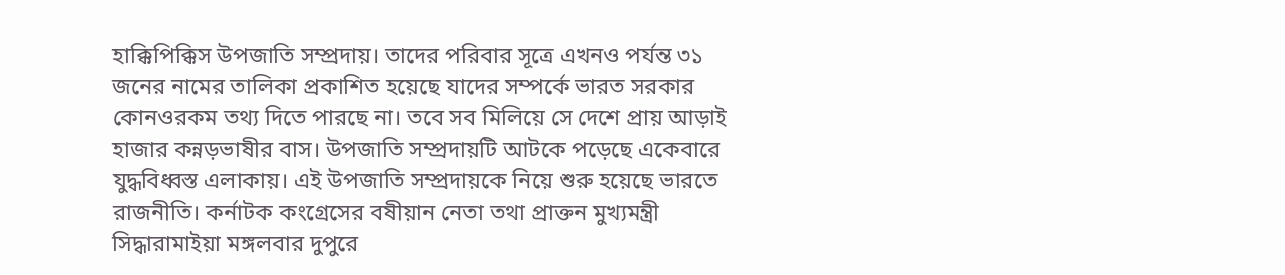হাক্কিপিক্কিস উপজাতি সম্প্রদায়। তাদের পরিবার সূত্রে এখনও পর্যন্ত ৩১ জনের নামের তালিকা প্রকাশিত হয়েছে যাদের সম্পর্কে ভারত সরকার কোনওরকম তথ্য দিতে পারছে না। তবে সব মিলিয়ে সে দেশে প্রায় আড়াই হাজার কন্নড়ভাষীর বাস। উপজাতি সম্প্রদায়টি আটকে পড়েছে একেবারে যুদ্ধবিধ্বস্ত এলাকায়। এই উপজাতি সম্প্রদায়কে নিয়ে শুরু হয়েছে ভারতে রাজনীতি। কর্নাটক কংগ্রেসের বষীয়ান নেতা তথা প্রাক্তন মুখ্যমন্ত্রী সিদ্ধারামাইয়া মঙ্গলবার দুপুরে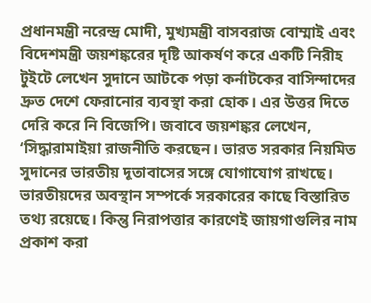প্রধানমন্ত্রী নরেন্দ্র মোদী, মুখ্যমন্ত্রী বাসবরাজ বোম্মাই এবং বিদেশমন্ত্রী জয়শঙ্করের দৃষ্টি আকর্ষণ করে একটি নিরীহ টুইটে লেখেন সুদানে আটকে পড়া কর্নাটকের বাসিন্দাদের দ্রুত দেশে ফেরানোর ব্যবস্থা করা হোক। এর উত্তর দিতে দেরি করে নি বিজেপি। জবাবে জয়শঙ্কর লেখেন, ‘সিদ্ধারামাইয়া রাজনীতি করছেন। ভারত সরকার নিয়মিত সুদানের ভারতীয় দূতাবাসের সঙ্গে যোগাযোগ রাখছে। ভারতীয়দের অবস্থান সম্পর্কে সরকারের কাছে বিস্তারিত তথ্য রয়েছে। কিন্তু নিরাপত্তার কারণেই জায়গাগুলির নাম প্রকাশ করা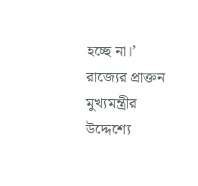হচ্ছে না।’ রাজ্যের প্রাক্তন মুখ্যমন্ত্রীর উদ্দেশ্যে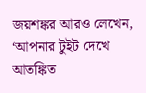জয়শঙ্কর আরও লেখেন, ‘আপনার টুইট দেখে আতঙ্কিত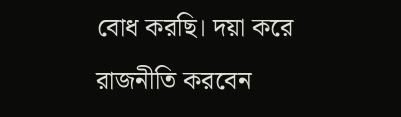বোধ করছি। দয়া করে রাজনীতি করবেন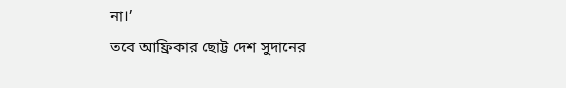না।’
তবে আফ্রিকার ছোট্ট দেশ সুদানের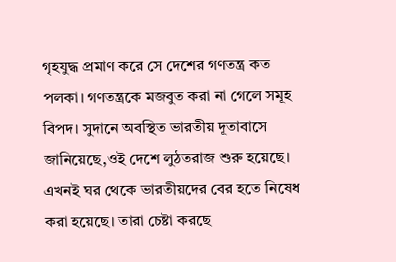গৃহযুদ্ধ প্রমাণ করে সে দেশের গণতন্ত্র কত পলকা। গণতন্ত্রকে মজবুত করা না গেলে সমূহ বিপদ। সুদানে অবস্থিত ভারতীয় দূতাবাসে জানিয়েছে,ওই দেশে লুঠতরাজ শুরু হয়েছে। এখনই ঘর থেকে ভারতীয়দের বের হতে নিষেধ করা হয়েছে। তারা চেষ্টা করছে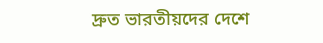দ্রুত ভারতীয়দের দেশে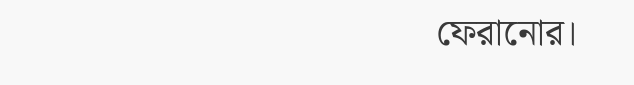ফেরানোর।